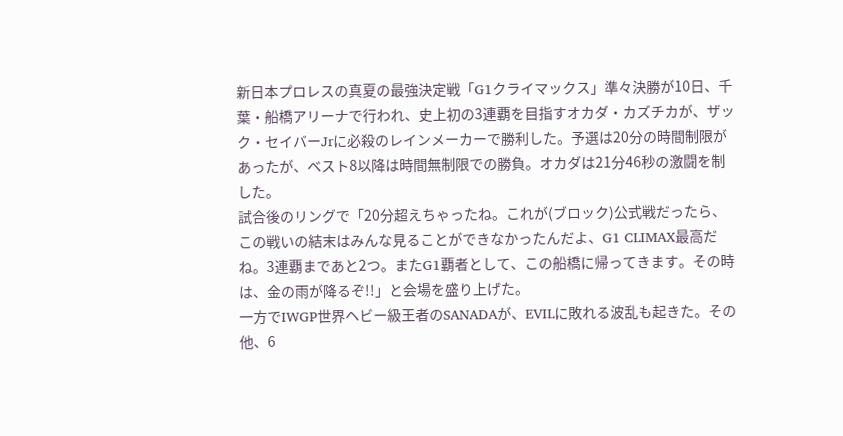新日本プロレスの真夏の最強決定戦「G1クライマックス」準々決勝が10日、千葉・船橋アリーナで行われ、史上初の3連覇を目指すオカダ・カズチカが、ザック・セイバーJrに必殺のレインメーカーで勝利した。予選は20分の時間制限があったが、ベスト8以降は時間無制限での勝負。オカダは21分46秒の激闘を制した。
試合後のリングで「20分超えちゃったね。これが(ブロック)公式戦だったら、この戦いの結末はみんな見ることができなかったんだよ、G1 CLIMAX最高だね。3連覇まであと2つ。またG1覇者として、この船橋に帰ってきます。その時は、金の雨が降るぞ!!」と会場を盛り上げた。
一方でIWGP世界ヘビー級王者のSANADAが、EVILに敗れる波乱も起きた。その他、6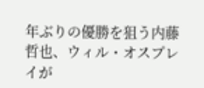年ぶりの優勝を狙う内藤哲也、ウィル・オスプレイが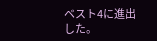ベスト4に進出した。